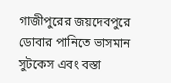গাজীপুরের জয়দেবপুরে ডোবার পানিতে ভাসমান সুটকেস এবং বস্তা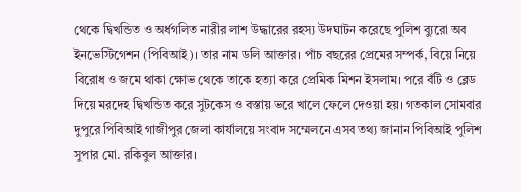থেকে দ্বিখন্ডিত ও অর্ধগলিত নারীর লাশ উদ্ধারের রহস্য উদঘাটন করেছে পুলিশ ব্যুরো অব ইনভেস্টিগেশন (পিবিআই)। তার নাম ডলি আক্তার। পাঁচ বছরের প্রেমের সম্পর্ক, বিয়ে নিয়ে বিরোধ ও জমে থাকা ক্ষোভ থেকে তাকে হত্যা করে প্রেমিক মিশন ইসলাম। পরে বঁটি ও ব্লেড দিয়ে মরদেহ দ্বিখন্ডিত করে সুটকেস ও বস্তায় ভরে খালে ফেলে দেওয়া হয়। গতকাল সোমবার দুপুরে পিবিআই গাজীপুর জেলা কার্যালয়ে সংবাদ সম্মেলনে এসব তথ্য জানান পিবিআই পুলিশ সুপার মো. রকিবুল আক্তার।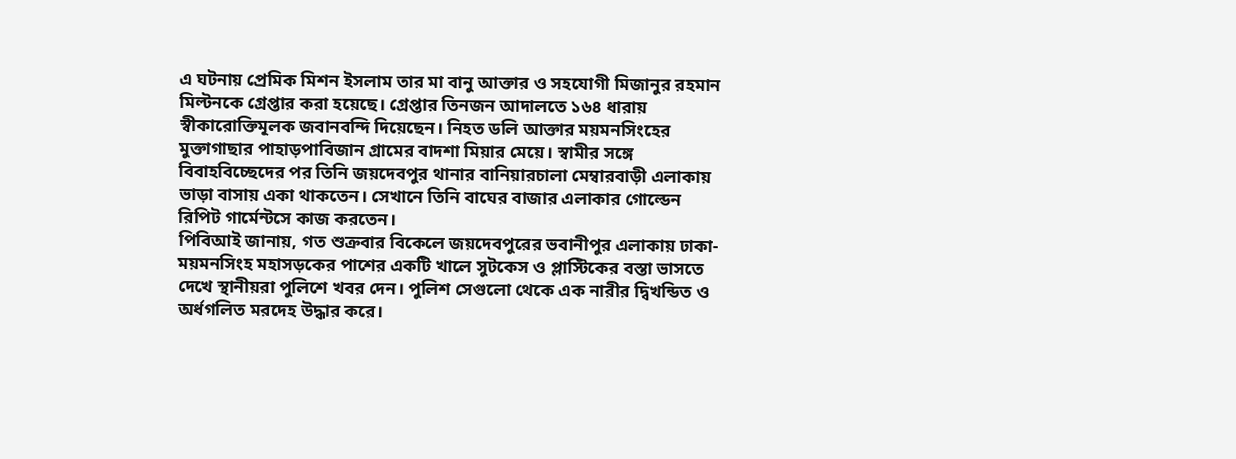এ ঘটনায় প্রেমিক মিশন ইসলাম তার মা বানু আক্তার ও সহযোগী মিজানুর রহমান মিল্টনকে গ্রেপ্তার করা হয়েছে। গ্রেপ্তার তিনজন আদালতে ১৬৪ ধারায় স্বীকারোক্তিমূলক জবানবন্দি দিয়েছেন। নিহত ডলি আক্তার ময়মনসিংহের মুক্তাগাছার পাহাড়পাবিজান গ্রামের বাদশা মিয়ার মেয়ে। স্বামীর সঙ্গে বিবাহবিচ্ছেদের পর তিনি জয়দেবপুর থানার বানিয়ারচালা মেম্বারবাড়ী এলাকায় ভাড়া বাসায় একা থাকতেন। সেখানে তিনি বাঘের বাজার এলাকার গোল্ডেন রিপিট গার্মেন্টসে কাজ করতেন।
পিবিআই জানায়, গত শুক্রবার বিকেলে জয়দেবপুরের ভবানীপুর এলাকায় ঢাকা-ময়মনসিংহ মহাসড়কের পাশের একটি খালে সুটকেস ও প্লাস্টিকের বস্তা ভাসতে দেখে স্থানীয়রা পুলিশে খবর দেন। পুলিশ সেগুলো থেকে এক নারীর দ্বিখন্ডিত ও অর্ধগলিত মরদেহ উদ্ধার করে।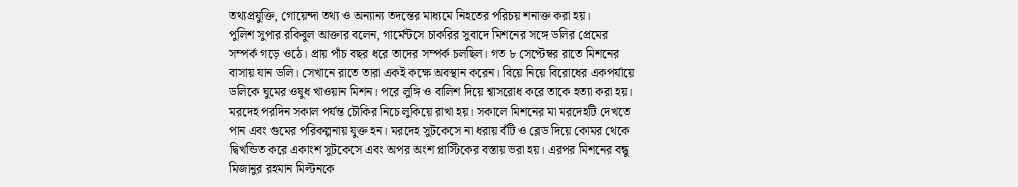তথ্যপ্রযুক্তি, গোয়েন্দা তথ্য ও অন্যান্য তদন্তের মাধ্যমে নিহতের পরিচয় শনাক্ত করা হয়।
পুলিশ সুপার রকিবুল আক্তার বলেন, গার্মেন্টসে চাকরির সুবাদে মিশনের সঙ্গে ডলির প্রেমের সম্পর্ক গড়ে ওঠে। প্রায় পাঁচ বছর ধরে তাদের সম্পর্ক চলছিল। গত ৮ সেপ্টেম্বর রাতে মিশনের বাসায় যান ডলি। সেখানে রাতে তারা একই কক্ষে অবস্থান করেন। বিয়ে নিয়ে বিরোধের একপর্যায়ে ডলিকে ঘুমের ওষুধ খাওয়ান মিশন। পরে লুঙ্গি ও বালিশ দিয়ে শ্বাসরোধ করে তাকে হত্যা করা হয়। মরদেহ পরদিন সকাল পর্যন্ত চৌকির নিচে লুকিয়ে রাখা হয়। সকালে মিশনের মা মরদেহটি দেখতে পান এবং গুমের পরিকল্পনায় যুক্ত হন। মরদেহ সুটকেসে না ধরায় বঁটি ও ব্লেড দিয়ে কোমর থেকে দ্বিখন্ডিত করে একাংশ সুটকেসে এবং অপর অংশ প্লাস্টিকের বস্তায় ভরা হয়। এরপর মিশনের বন্ধু মিজানুর রহমান মিল্টনকে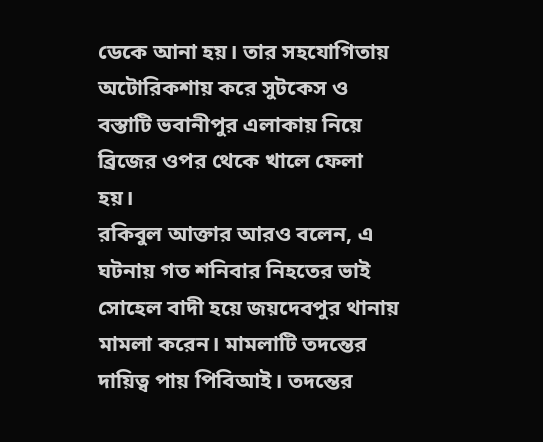ডেকে আনা হয়। তার সহযোগিতায় অটোরিকশায় করে সুটকেস ও বস্তাটি ভবানীপুর এলাকায় নিয়ে ব্রিজের ওপর থেকে খালে ফেলা হয়।
রকিবুল আক্তার আরও বলেন, এ ঘটনায় গত শনিবার নিহতের ভাই সোহেল বাদী হয়ে জয়দেবপুর থানায় মামলা করেন। মামলাটি তদন্তের দায়িত্ব পায় পিবিআই। তদন্তের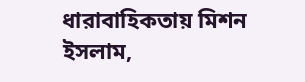ধারাবাহিকতায় মিশন ইসলাম,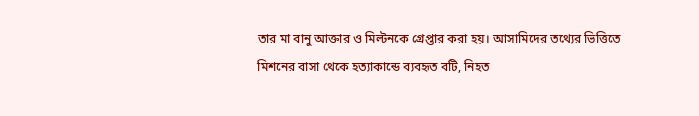তার মা বানু আক্তার ও মিল্টনকে গ্রেপ্তার করা হয়। আসামিদের তথ্যের ভিত্তিতে মিশনের বাসা থেকে হত্যাকান্ডে ব্যবহৃত বটি, নিহত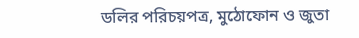ডলির পরিচয়পত্র, মুঠোফোন ও জুতা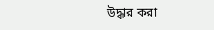উদ্ধার করা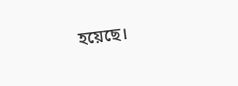হয়েছে।